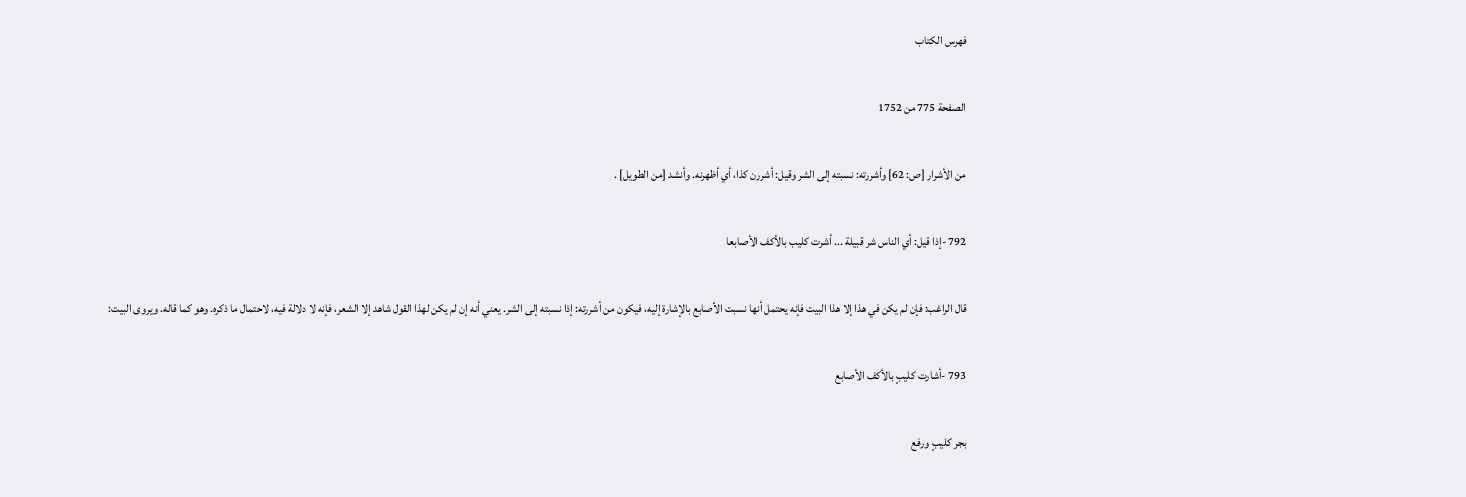فهرس الكتاب

الصفحة 775 من 1752

من الأشرار [ص: 62] وأشررته: نسبته إلى الشر وقيل: أشررن كذا، أي أظهرنه. وأنشد [من الطويل] .

792 -إذا قيل: أي الناس شر قبيلة ... أشرت كليب بالأكف الأصابعا

قال الراغب: فإن لم يكن في هذا إلا هذا البيت فإنه يحتمل أنها نسبت الأصابع بالإشارة إليه، فيكون من أشررته: إذا نسبته إلى الشر. يعني أنه إن لم يكن لهذا القول شاهد إلا الشعر، فإنه لا دلالة فيه، لاحتمال ما ذكره. وهو كما قاله. ويروى البيت:

793 -أشارت كليبٍ بالأكف الأصابع

بجر كليبٍ ورفع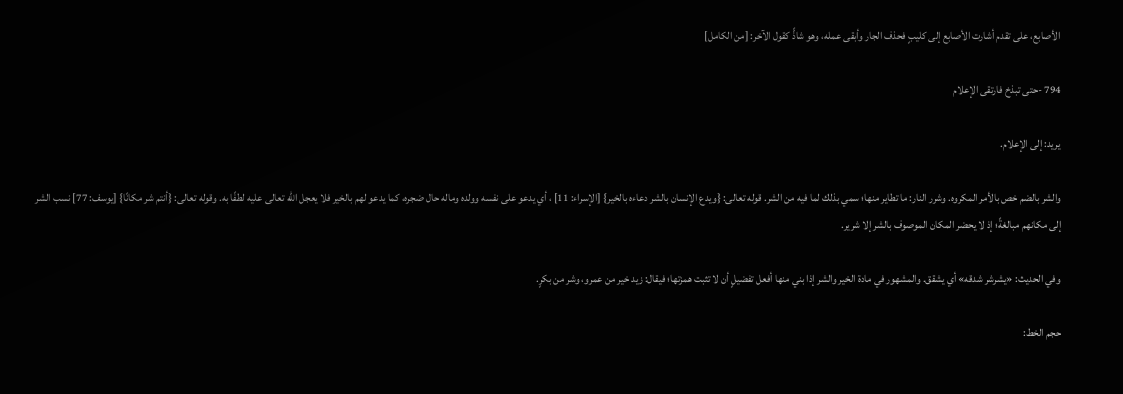الأصابع، على تقدم أشارت الأصابع إلى كليبٍ فحذف الجار وأبقى عمله، وهو شاذًّ كقول الآخر: [من الكامل]

794 -حتى تبذخ فارتقى الإعلام

يريد: إلى الإعلام.

والشر بالضم خص بالأمر المكروه. وشرر النار: ما تطاير منها؛ سمي بذلك لما فيه من الشر. قوله تعالى: {ويدع الإنسان بالشر دعاءه بالخير} [الإسراء: 11] ، أي يدعو على نفسه وولده وماله حال ضجره، كما يدعو لهم بالخير فلا يعجل الله تعالى عليه لطفًا به. وقوله تعالى: {أنتم شر مكانًا} [يوسف: 77] نسب الشر إلى مكانهم مبالغةً؛ إذ لا يحضر المكان الموصوف بالشر إلا شرير.

وفي الحديث: «يشرشر شدقه» أي يشقق. والمشهور في مادة الخير والشر إذا بني منها أفعل تفضيلٍ أن لا تثبت همزتها؛ فيقال: زيد خير من عمرو، وشر من بكرٍ.

حجم الخط: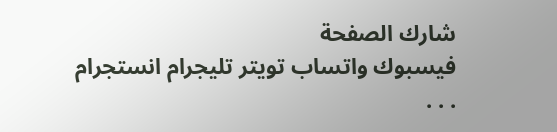شارك الصفحة
فيسبوك واتساب تويتر تليجرام انستجرام
. . .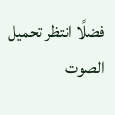فضلًا انتظر تحميل الصوت